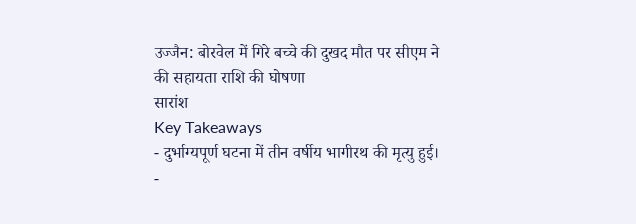उज्जैन: बोरवेल में गिरे बच्चे की दुखद मौत पर सीएम ने की सहायता राशि की घोषणा
सारांश
Key Takeaways
- दुर्भाग्यपूर्ण घटना में तीन वर्षीय भागीरथ की मृत्यु हुई।
-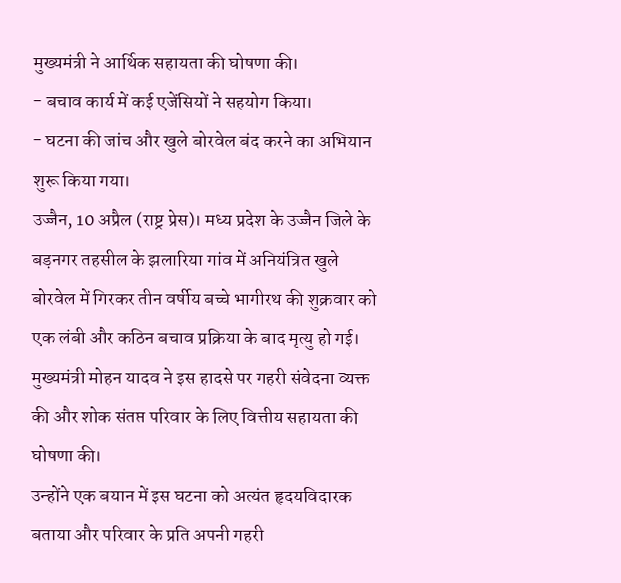मुख्यमंत्री ने आर्थिक सहायता की घोषणा की।
- बचाव कार्य में कई एजेंसियों ने सहयोग किया।
- घटना की जांच और खुले बोरवेल बंद करने का अभियान शुरू किया गया।
उज्जैन, 10 अप्रैल (राष्ट्र प्रेस)। मध्य प्रदेश के उज्जैन जिले के बड़नगर तहसील के झलारिया गांव में अनियंत्रित खुले बोरवेल में गिरकर तीन वर्षीय बच्चे भागीरथ की शुक्रवार को एक लंबी और कठिन बचाव प्रक्रिया के बाद मृत्यु हो गई।
मुख्यमंत्री मोहन यादव ने इस हादसे पर गहरी संवेदना व्यक्त की और शोक संतप्त परिवार के लिए वित्तीय सहायता की घोषणा की।
उन्होंने एक बयान में इस घटना को अत्यंत हृदयविदारक बताया और परिवार के प्रति अपनी गहरी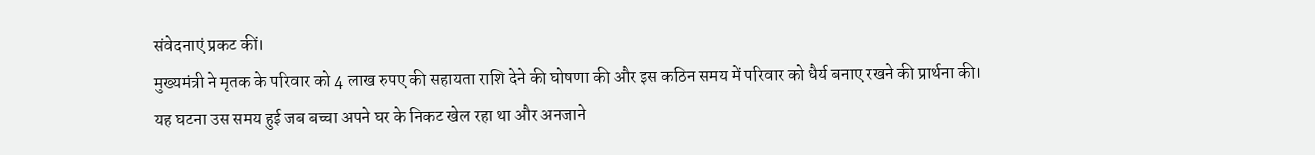संवेदनाएं प्रकट कीं।
मुख्यमंत्री ने मृतक के परिवार को 4 लाख रुपए की सहायता राशि देने की घोषणा की और इस कठिन समय में परिवार को धैर्य बनाए रखने की प्रार्थना की।
यह घटना उस समय हुई जब बच्चा अपने घर के निकट खेल रहा था और अनजाने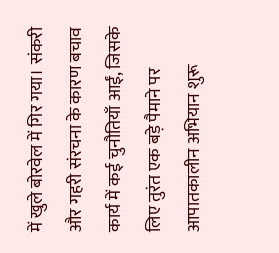में खुले बोरवेल में गिर गया। संकरी और गहरी संरचना के कारण बचाव कार्य में कई चुनौतियाँ आईं, जिसके लिए तुरंत एक बड़े पैमाने पर आपातकालीन अभियान शुरू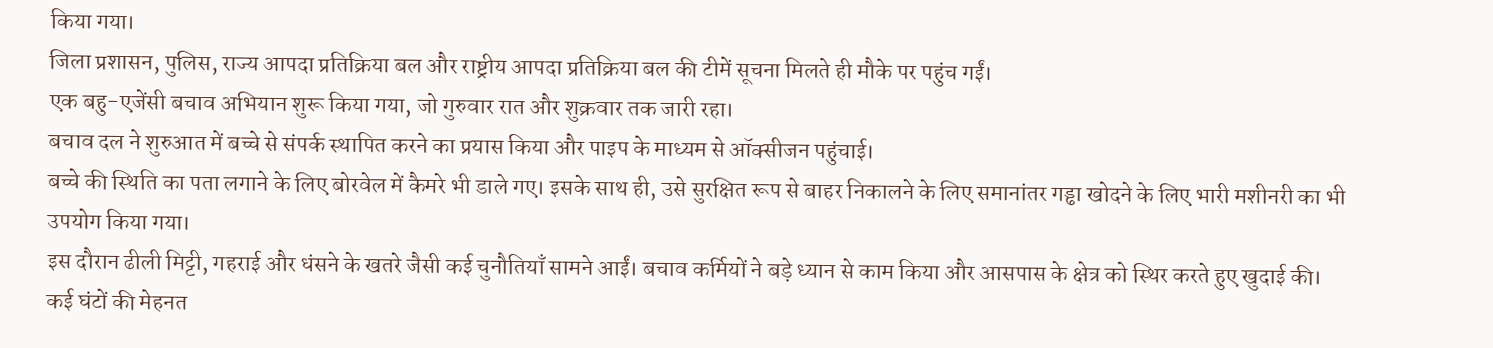किया गया।
जिला प्रशासन, पुलिस, राज्य आपदा प्रतिक्रिया बल और राष्ट्रीय आपदा प्रतिक्रिया बल की टीमें सूचना मिलते ही मौके पर पहुंच गईं।
एक बहु-एजेंसी बचाव अभियान शुरू किया गया, जो गुरुवार रात और शुक्रवार तक जारी रहा।
बचाव दल ने शुरुआत में बच्चे से संपर्क स्थापित करने का प्रयास किया और पाइप के माध्यम से ऑक्सीजन पहुंचाई।
बच्चे की स्थिति का पता लगाने के लिए बोरवेल में कैमरे भी डाले गए। इसके साथ ही, उसे सुरक्षित रूप से बाहर निकालने के लिए समानांतर गड्ढा खोदने के लिए भारी मशीनरी का भी उपयोग किया गया।
इस दौरान ढीली मिट्टी, गहराई और धंसने के खतरे जैसी कई चुनौतियाँ सामने आईं। बचाव कर्मियों ने बड़े ध्यान से काम किया और आसपास के क्षेत्र को स्थिर करते हुए खुदाई की।
कई घंटों की मेहनत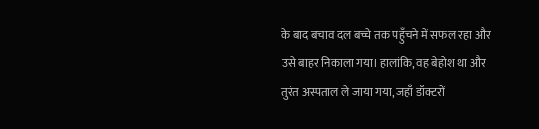के बाद बचाव दल बच्चे तक पहुँचने में सफल रहा और उसे बाहर निकाला गया। हालांकि, वह बेहोश था और तुरंत अस्पताल ले जाया गया, जहाँ डॉक्टरों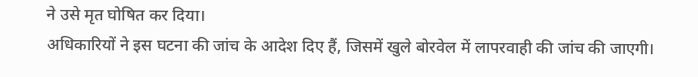ने उसे मृत घोषित कर दिया।
अधिकारियों ने इस घटना की जांच के आदेश दिए हैं, जिसमें खुले बोरवेल में लापरवाही की जांच की जाएगी।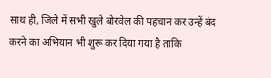साथ ही, जिले में सभी खुले बोरवेल की पहचान कर उन्हें बंद करने का अभियान भी शुरू कर दिया गया है ताकि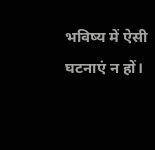भविष्य में ऐसी घटनाएं न हों।